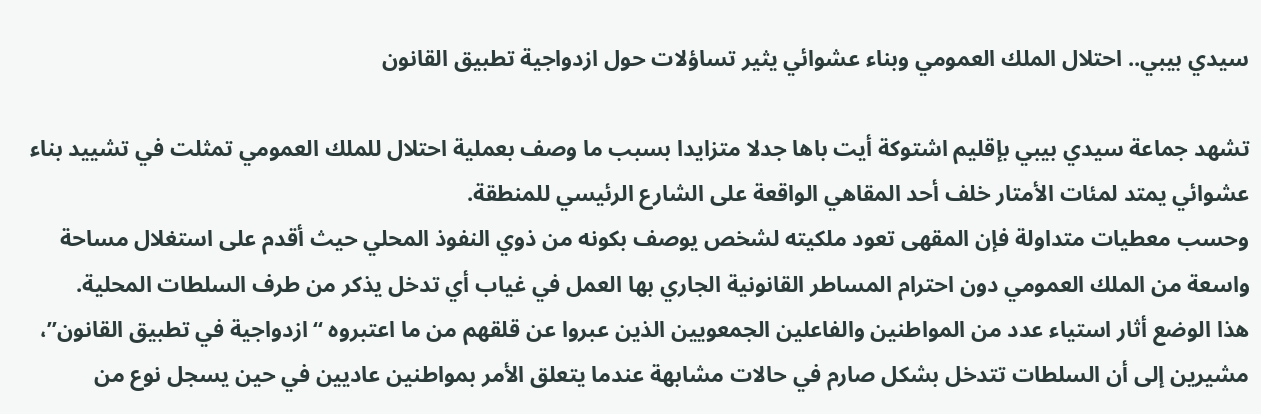سيدي بيبي.. احتلال الملك العمومي وبناء عشوائي يثير تساؤلات حول ازدواجية تطبيق القانون

تشهد جماعة سيدي بيبي بإقليم اشتوكة أيت باها جدلا متزايدا بسبب ما وصف بعملية احتلال للملك العمومي تمثلت في تشييد بناء عشوائي يمتد لمئات الأمتار خلف أحد المقاهي الواقعة على الشارع الرئيسي للمنطقة.
وحسب معطيات متداولة فإن المقهى تعود ملكيته لشخص يوصف بكونه من ذوي النفوذ المحلي حيث أقدم على استغلال مساحة واسعة من الملك العمومي دون احترام المساطر القانونية الجاري بها العمل في غياب أي تدخل يذكر من طرف السلطات المحلية.
هذا الوضع أثار استياء عدد من المواطنين والفاعلين الجمعويين الذين عبروا عن قلقهم من ما اعتبروه “ازدواجية في تطبيق القانون”، مشيرين إلى أن السلطات تتدخل بشكل صارم في حالات مشابهة عندما يتعلق الأمر بمواطنين عاديين في حين يسجل نوع من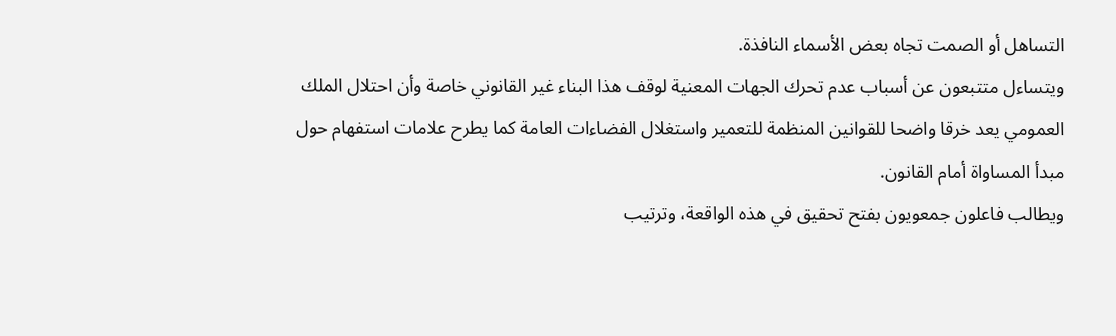التساهل أو الصمت تجاه بعض الأسماء النافذة.
ويتساءل متتبعون عن أسباب عدم تحرك الجهات المعنية لوقف هذا البناء غير القانوني خاصة وأن احتلال الملك العمومي يعد خرقا واضحا للقوانين المنظمة للتعمير واستغلال الفضاءات العامة كما يطرح علامات استفهام حول مبدأ المساواة أمام القانون.
ويطالب فاعلون جمعويون بفتح تحقيق في هذه الواقعة، وترتيب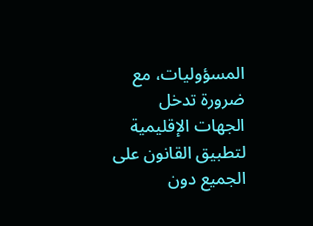المسؤوليات، مع ضرورة تدخل الجهات الإقليمية لتطبيق القانون على الجميع دون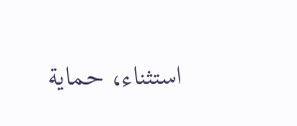استثناء، حماية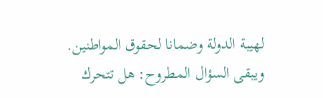لهيبة الدولة وضمانا لحقوق المواطنين.
ويبقى السؤال المطروح: هل تتحرك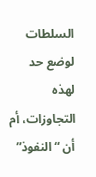السلطات لوضع حد لهذه التجاوزات، أم أن “النفوذ”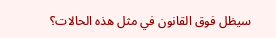سيظل فوق القانون في مثل هذه الحالات؟